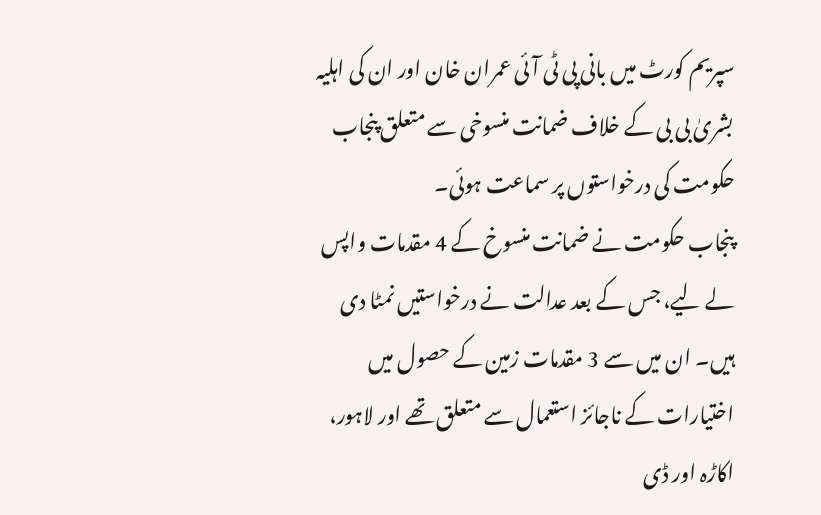سپریم کورٹ میں بانی پی ٹی آئی عمران خان اور ان کی اہلیہ بشریٰ بی بی کے خلاف ضمانت منسوخی سے متعلق پنجاب حکومت کی درخواستوں پر سماعت ہوئی۔
پنجاب حکومت نے ضمانت منسوخ کے 4 مقدمات واپس لے لیے، جس کے بعد عدالت نے درخواستیں نمٹا دی ہیں۔ ان میں سے 3 مقدمات زمین کے حصول میں اختیارات کے ناجائز استعمال سے متعلق تھے اور لاہور، اکاڑہ اور ڈی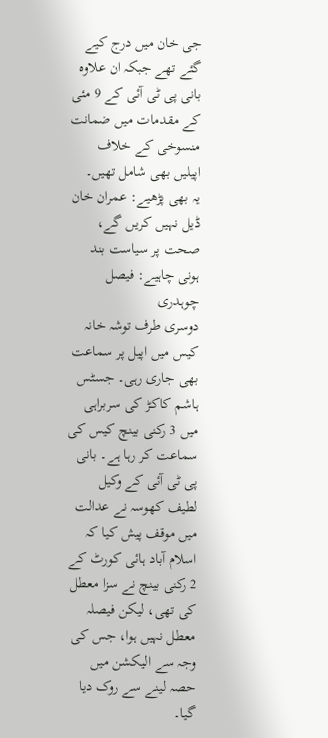جی خان میں درج کیے گئے تھے جبکہ ان علاوہ بانی پی ٹی آئی کے 9 مئی کے مقدمات میں ضمانت منسوخی کے خلاف اپیلیں بھی شامل تھیں۔
یہ بھی پڑھیے: عمران خان ڈیل نہیں کریں گے، صحت پر سیاست بند ہونی چاہیے: فیصل چوہدری
دوسری طرف توشہ خانہ کیس میں اپیل پر سماعت بھی جاری رہی۔ جسٹس ہاشم کاکڑ کی سربراہی میں 3 رکنی بینچ کیس کی سماعت کر رہا ہے۔ بانی پی ٹی آئی کے وکیل لطیف کھوسہ نے عدالت میں موقف پیش کیا کہ اسلام آباد ہائی کورٹ کے 2 رکنی بینچ نے سزا معطل کی تھی، لیکن فیصلہ معطل نہیں ہوا، جس کی وجہ سے الیکشن میں حصہ لینے سے روک دیا گیا۔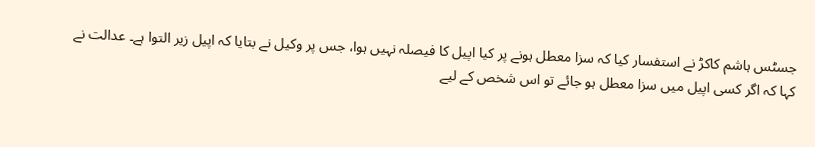جسٹس ہاشم کاکڑ نے استفسار کیا کہ سزا معطل ہونے پر کیا اپیل کا فیصلہ نہیں ہوا، جس پر وکیل نے بتایا کہ اپیل زیر التوا ہے۔ عدالت نے کہا کہ اگر کسی اپیل میں سزا معطل ہو جائے تو اس شخص کے لیے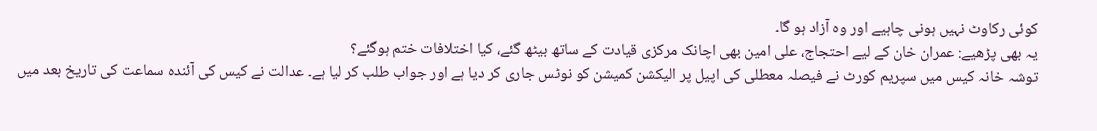کوئی رکاوٹ نہیں ہونی چاہیے اور وہ آزاد ہو گا۔
یہ بھی پڑھیے: عمران خان کے لیے احتجاج، علی امین بھی اچانک مرکزی قیادت کے ساتھ بیٹھ گئے، کیا اختلافات ختم ہوگئے؟
توشہ خانہ کیس میں سپریم کورٹ نے فیصلہ معطلی کی اپیل پر الیکشن کمیشن کو نوٹس جاری کر دیا ہے اور جواب طلب کر لیا ہے۔ عدالت نے کیس کی آئندہ سماعت کی تاریخ بعد میں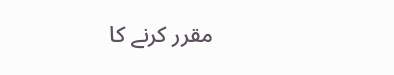مقرر کرنے کا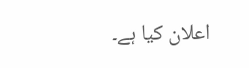اعلان کیا ہے۔